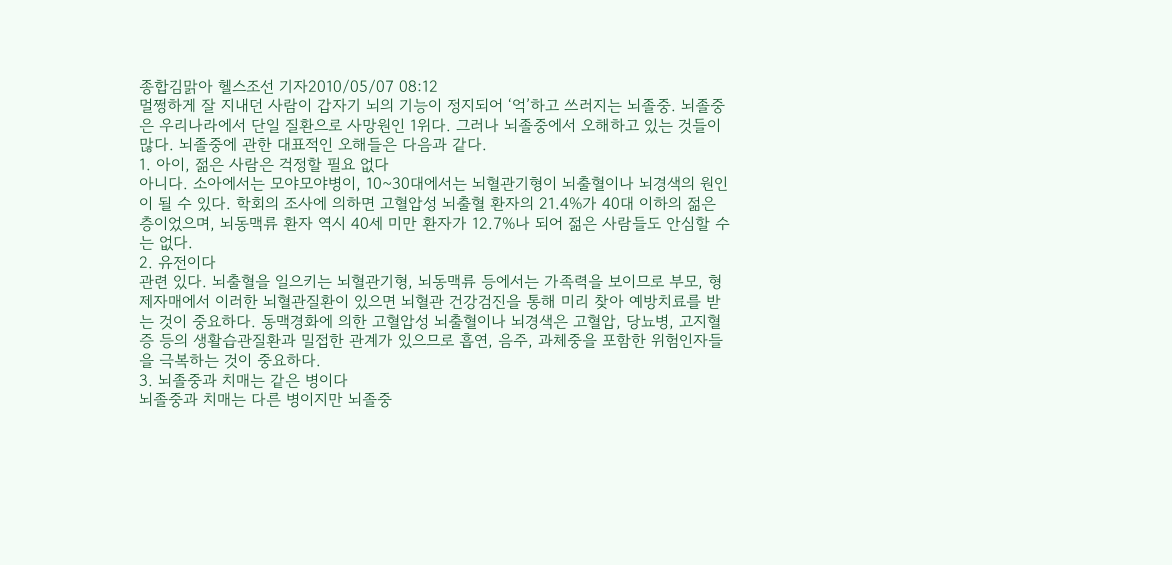종합김맑아 헬스조선 기자2010/05/07 08:12
멀쩡하게 잘 지내던 사람이 갑자기 뇌의 기능이 정지되어 ‘억’하고 쓰러지는 뇌졸중. 뇌졸중은 우리나라에서 단일 질환으로 사망원인 1위다. 그러나 뇌졸중에서 오해하고 있는 것들이 많다. 뇌졸중에 관한 대표적인 오해들은 다음과 같다.
1. 아이, 젊은 사람은 걱정할 필요 없다
아니다. 소아에서는 모야모야병이, 10~30대에서는 뇌혈관기형이 뇌출혈이나 뇌경색의 원인이 될 수 있다. 학회의 조사에 의하면 고혈압성 뇌출혈 환자의 21.4%가 40대 이하의 젊은 층이었으며, 뇌동맥류 환자 역시 40세 미만 환자가 12.7%나 되어 젊은 사람들도 안심할 수는 없다.
2. 유전이다
관련 있다. 뇌출혈을 일으키는 뇌혈관기형, 뇌동맥류 등에서는 가족력을 보이므로 부모, 형제자매에서 이러한 뇌혈관질환이 있으면 뇌혈관 건강검진을 통해 미리 찾아 예방치료를 받는 것이 중요하다. 동맥경화에 의한 고혈압성 뇌출혈이나 뇌경색은 고혈압, 당뇨병, 고지혈증 등의 생활습관질환과 밀접한 관계가 있으므로 흡연, 음주, 과체중을 포함한 위험인자들을 극복하는 것이 중요하다.
3. 뇌졸중과 치매는 같은 병이다
뇌졸중과 치매는 다른 병이지만 뇌졸중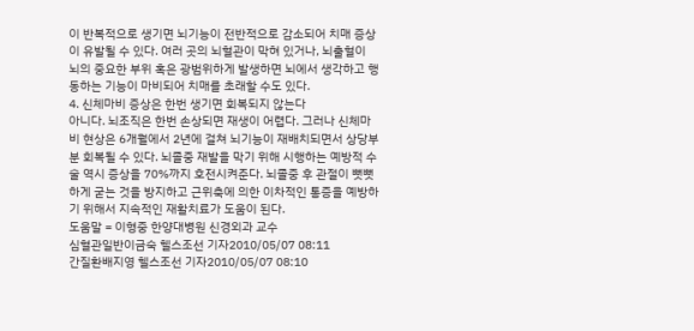이 반복적으로 생기면 뇌기능이 전반적으로 감소되어 치매 증상이 유발될 수 있다. 여러 곳의 뇌혈관이 막혀 있거나, 뇌출혈이 뇌의 중요한 부위 혹은 광범위하게 발생하면 뇌에서 생각하고 행동하는 기능이 마비되어 치매를 초래할 수도 있다.
4. 신체마비 증상은 한번 생기면 회복되지 않는다
아니다. 뇌조직은 한번 손상되면 재생이 어렵다. 그러나 신체마비 현상은 6개월에서 2년에 걸쳐 뇌기능이 재배치되면서 상당부분 회복될 수 있다. 뇌졸중 재발을 막기 위해 시행하는 예방적 수술 역시 증상을 70%까지 호전시켜준다. 뇌졸중 후 관절이 뻣뻣하게 굳는 것을 방지하고 근위축에 의한 이차적인 통증을 예방하기 위해서 지속적인 재활치료가 도움이 된다.
도움말 = 이형중 한양대병원 신경외과 교수
심혈관일반이금숙 헬스조선 기자2010/05/07 08:11
간질환배지영 헬스조선 기자2010/05/07 08:10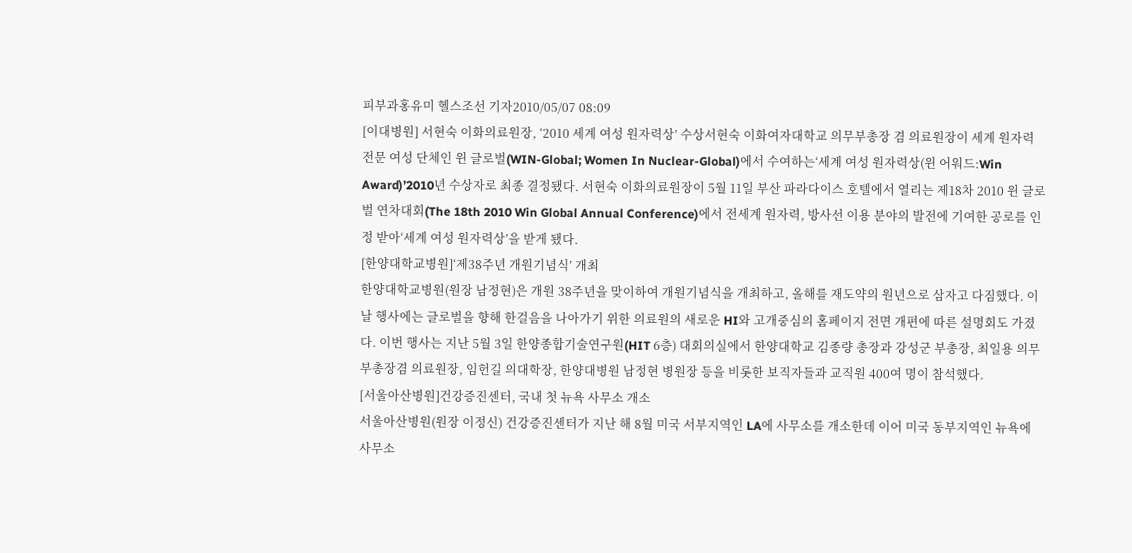피부과홍유미 헬스조선 기자2010/05/07 08:09
[이대병원] 서현숙 이화의료원장, ‘2010 세계 여성 원자력상’ 수상서현숙 이화여자대학교 의무부총장 겸 의료원장이 세계 원자력 전문 여성 단체인 윈 글로벌(WIN-Global; Women In Nuclear-Global)에서 수여하는‘세계 여성 원자력상(윈 어워드:Win Award)’2010년 수상자로 최종 결정됐다. 서현숙 이화의료원장이 5월 11일 부산 파라다이스 호텔에서 열리는 제18차 2010 윈 글로벌 연차대회(The 18th 2010 Win Global Annual Conference)에서 전세계 원자력, 방사선 이용 분야의 발전에 기여한 공로를 인정 받아‘세계 여성 원자력상’을 받게 됐다.
[한양대학교병원]‘제38주년 개원기념식’ 개최
한양대학교병원(원장 남정현)은 개원 38주년을 맞이하여 개원기념식을 개최하고, 올해를 재도약의 원년으로 삼자고 다짐했다. 이날 행사에는 글로벌을 향해 한걸음을 나아가기 위한 의료원의 새로운 HI와 고개중심의 홈페이지 전면 개편에 따른 설명회도 가졌다. 이번 행사는 지난 5월 3일 한양종합기술연구원(HIT 6층) 대회의실에서 한양대학교 김종량 총장과 강성군 부총장, 최일용 의무부총장겸 의료원장, 임헌길 의대학장, 한양대병원 남정현 병원장 등을 비롯한 보직자들과 교직원 400여 명이 참석했다.
[서울아산병원]건강증진센터, 국내 첫 뉴욕 사무소 개소
서울아산병원(원장 이정신) 건강증진센터가 지난 해 8월 미국 서부지역인 LA에 사무소를 개소한데 이어 미국 동부지역인 뉴욕에 사무소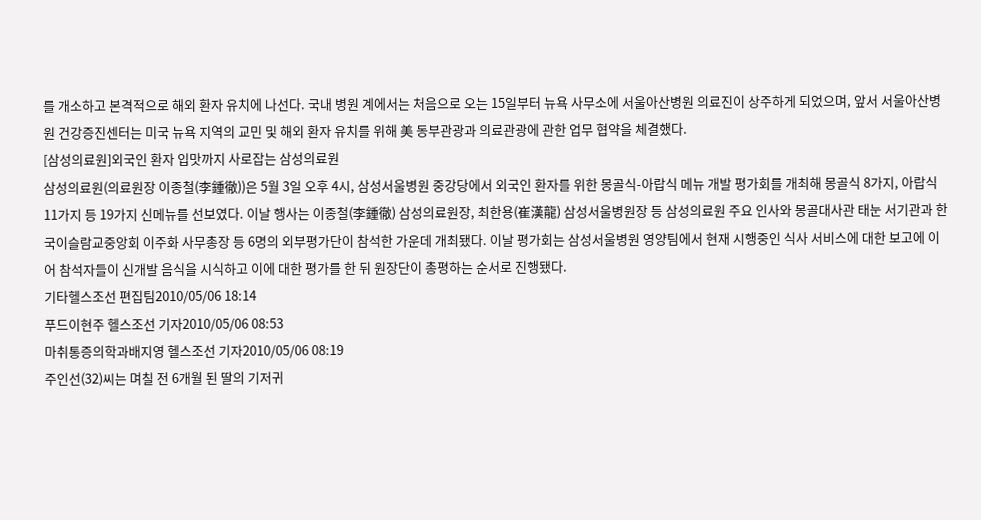를 개소하고 본격적으로 해외 환자 유치에 나선다. 국내 병원 계에서는 처음으로 오는 15일부터 뉴욕 사무소에 서울아산병원 의료진이 상주하게 되었으며, 앞서 서울아산병원 건강증진센터는 미국 뉴욕 지역의 교민 및 해외 환자 유치를 위해 美 동부관광과 의료관광에 관한 업무 협약을 체결했다.
[삼성의료원]외국인 환자 입맛까지 사로잡는 삼성의료원
삼성의료원(의료원장 이종철(李鍾徹))은 5월 3일 오후 4시, 삼성서울병원 중강당에서 외국인 환자를 위한 몽골식-아랍식 메뉴 개발 평가회를 개최해 몽골식 8가지, 아랍식 11가지 등 19가지 신메뉴를 선보였다. 이날 행사는 이종철(李鍾徹) 삼성의료원장, 최한용(崔漢龍) 삼성서울병원장 등 삼성의료원 주요 인사와 몽골대사관 태눈 서기관과 한국이슬람교중앙회 이주화 사무총장 등 6명의 외부평가단이 참석한 가운데 개최됐다. 이날 평가회는 삼성서울병원 영양팀에서 현재 시행중인 식사 서비스에 대한 보고에 이어 참석자들이 신개발 음식을 시식하고 이에 대한 평가를 한 뒤 원장단이 총평하는 순서로 진행됐다.
기타헬스조선 편집팀2010/05/06 18:14
푸드이현주 헬스조선 기자2010/05/06 08:53
마취통증의학과배지영 헬스조선 기자2010/05/06 08:19
주인선(32)씨는 며칠 전 6개월 된 딸의 기저귀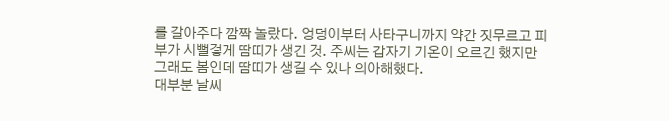를 갈아주다 깜짝 놀랐다. 엉덩이부터 사타구니까지 약간 짓무르고 피부가 시뻘겋게 땀띠가 생긴 것. 주씨는 갑자기 기온이 오르긴 했지만 그래도 봄인데 땀띠가 생길 수 있나 의아해했다.
대부분 날씨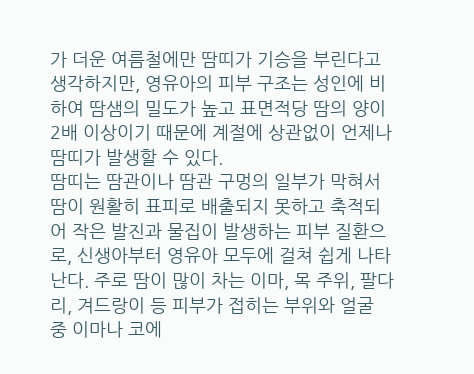가 더운 여름철에만 땀띠가 기승을 부린다고 생각하지만, 영유아의 피부 구조는 성인에 비하여 땀샘의 밀도가 높고 표면적당 땀의 양이 2배 이상이기 때문에 계절에 상관없이 언제나 땀띠가 발생할 수 있다.
땀띠는 땀관이나 땀관 구멍의 일부가 막혀서 땀이 원활히 표피로 배출되지 못하고 축적되어 작은 발진과 물집이 발생하는 피부 질환으로, 신생아부터 영유아 모두에 걸쳐 쉽게 나타난다. 주로 땀이 많이 차는 이마, 목 주위, 팔다리, 겨드랑이 등 피부가 접히는 부위와 얼굴 중 이마나 코에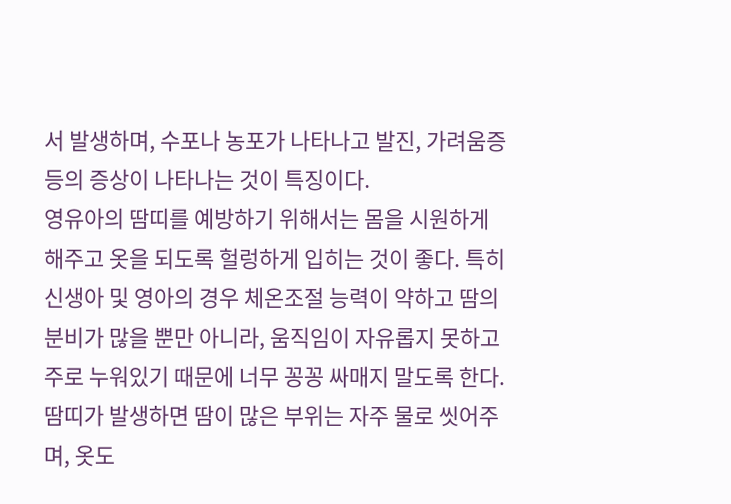서 발생하며, 수포나 농포가 나타나고 발진, 가려움증 등의 증상이 나타나는 것이 특징이다.
영유아의 땀띠를 예방하기 위해서는 몸을 시원하게 해주고 옷을 되도록 헐렁하게 입히는 것이 좋다. 특히 신생아 및 영아의 경우 체온조절 능력이 약하고 땀의 분비가 많을 뿐만 아니라, 움직임이 자유롭지 못하고 주로 누워있기 때문에 너무 꽁꽁 싸매지 말도록 한다.
땀띠가 발생하면 땀이 많은 부위는 자주 물로 씻어주며, 옷도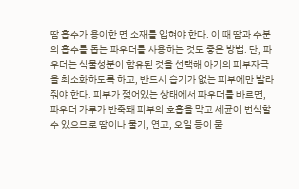땀 흡수가 용이한 면 소재를 입혀야 한다. 이 때 땀과 수분의 흡수를 돕는 파우더를 사용하는 것도 좋은 방법. 단, 파우더는 식물성분이 함유된 것을 선택해 아기의 피부자극을 최소화하도록 하고, 반드시 습기가 없는 피부에만 발라줘야 한다. 피부가 젖어있는 상태에서 파우더를 바르면, 파우더 가루가 반죽돼 피부의 호흡을 막고 세균이 번식할 수 있으므로 땀이나 물기, 연고, 오일 등이 묻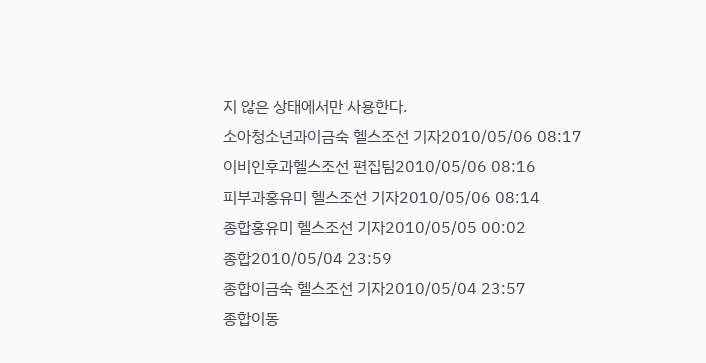지 않은 상태에서만 사용한다.
소아청소년과이금숙 헬스조선 기자2010/05/06 08:17
이비인후과헬스조선 편집팀2010/05/06 08:16
피부과홍유미 헬스조선 기자2010/05/06 08:14
종합홍유미 헬스조선 기자2010/05/05 00:02
종합2010/05/04 23:59
종합이금숙 헬스조선 기자2010/05/04 23:57
종합이동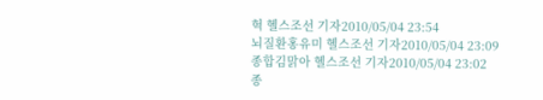혁 헬스조선 기자2010/05/04 23:54
뇌질환홍유미 헬스조선 기자2010/05/04 23:09
종합김맑아 헬스조선 기자2010/05/04 23:02
종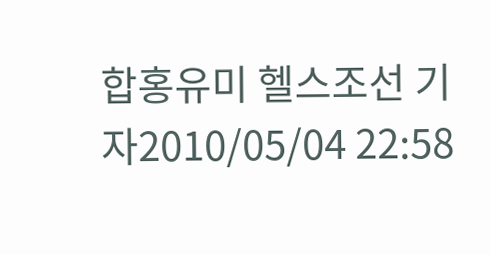합홍유미 헬스조선 기자2010/05/04 22:58